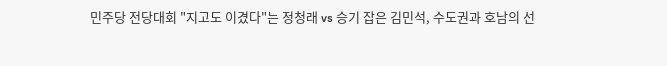민주당 전당대회 "지고도 이겼다"는 정청래 vs 승기 잡은 김민석, 수도권과 호남의 선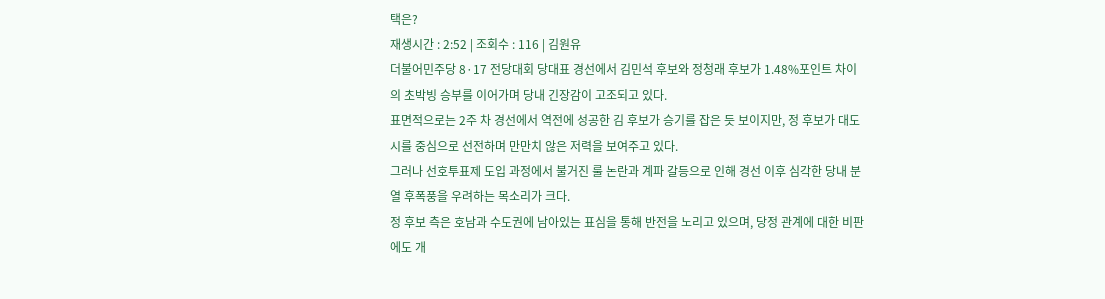택은?
재생시간 : 2:52 | 조회수 : 116 | 김원유
더불어민주당 8·17 전당대회 당대표 경선에서 김민석 후보와 정청래 후보가 1.48%포인트 차이의 초박빙 승부를 이어가며 당내 긴장감이 고조되고 있다.
표면적으로는 2주 차 경선에서 역전에 성공한 김 후보가 승기를 잡은 듯 보이지만, 정 후보가 대도시를 중심으로 선전하며 만만치 않은 저력을 보여주고 있다.
그러나 선호투표제 도입 과정에서 불거진 룰 논란과 계파 갈등으로 인해 경선 이후 심각한 당내 분열 후폭풍을 우려하는 목소리가 크다.
정 후보 측은 호남과 수도권에 남아있는 표심을 통해 반전을 노리고 있으며, 당정 관계에 대한 비판에도 개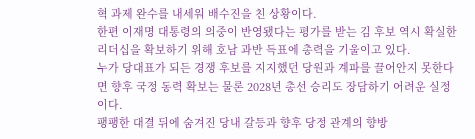혁 과제 완수를 내세워 배수진을 친 상황이다.
한편 이재명 대통령의 의중이 반영됐다는 평가를 받는 김 후보 역시 확실한 리더십을 확보하기 위해 호남 과반 득표에 총력을 기울이고 있다.
누가 당대표가 되든 경쟁 후보를 지지했던 당원과 계파를 끌어안지 못한다면 향후 국정 동력 확보는 물론 2028년 총선 승리도 장담하기 어려운 실정이다.
팽팽한 대결 뒤에 숨겨진 당내 갈등과 향후 당정 관계의 향방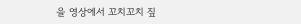을 영상에서 꼬치꼬치 짚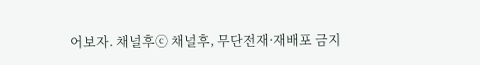어보자. 채널후ⓒ 채널후, 무단전재·재배포 금지